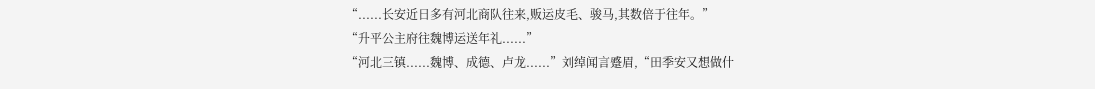“......长安近日多有河北商队往来,贩运皮毛、骏马,其数倍于往年。”
“升平公主府往魏博运送年礼......”
“河北三镇......魏博、成德、卢龙......”刘绰闻言蹙眉,“田季安又想做什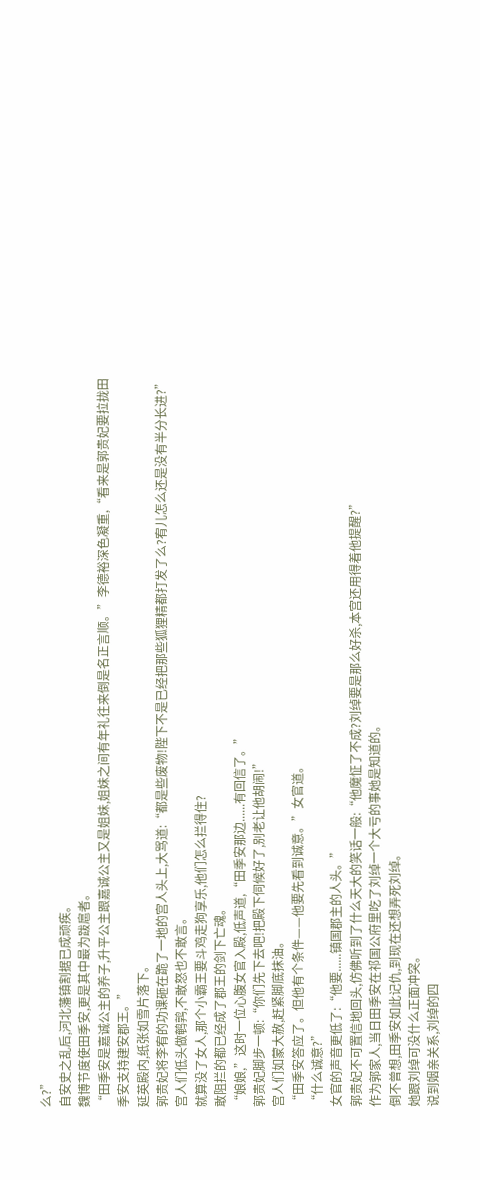么?”
自安史之乱后,河北藩镇割据已成顽疾。
魏博节度使田季安,更是其中最为跋扈者。
“田季安是嘉诚公主的养子,升平公主跟嘉诚公主又是姐妹,姐妹之间有年礼往来倒是名正言顺。”李德裕深色凝重,“看来是郭贵妃要拉拢田季安支持建安郡王。”
延英殿内,纸张如雪片落下。
郭贵妃将李宥的功课砸在跪了一地的宫人头上,大骂道:“都是些废物!陛下不是已经把那些狐狸精都打发了么?宥儿怎么还是没有半分长进?”
宫人们低头做鹌鹑,不敢怒也不敢言。
就算没了女人,那个小霸王要斗鸡走狗享乐,他们怎么拦得住?
敢阻拦的都已经成了郡王的剑下亡魂。
“娘娘,”这时一位心腹女官入殿,低声道,“田季安那边......有回信了。”
郭贵妃脚步一顿:“你们先下去吧!把殿下伺候好了,别老让他胡闹!”
宫人们如蒙大赦,赶紧脚底抹油。
“田季安答应了。但他有个条件——他要先看到诚意。”女官道。
“什么诚意?”
女官的声音更低了:“他要......镇国郡主的人头。”
郭贵妃不可置信地回头,仿佛听到了什么天大的笑话一般:“他魔怔了不成?刘绰要是那么好杀,本宫还用得着他提醒?”
作为郭家人,当日田季安在祁国公府里吃了刘绰一个大亏的事她是知道的。
倒不曾想,田季安如此记仇,到现在还想弄死刘绰。
她跟刘绰可没什么正面冲突。
说到姻亲关系,刘绰的四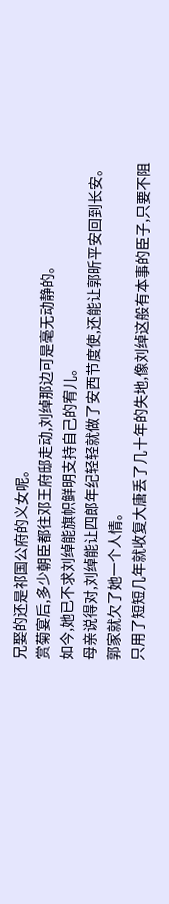兄娶的还是祁国公府的义女呢。
赏菊宴后,多少朝臣都往邓王府邸走动,刘绰那边可是毫无动静的。
如今,她已不求刘绰能旗帜鲜明支持自己的宥儿。
母亲说得对,刘绰能让四郎年纪轻轻就做了安西节度使,还能让郭昕平安回到长安。
郭家就欠了她一个人情。
只用了短短几年就收复大唐丢了几十年的失地,像刘绰这般有本事的臣子,只要不阻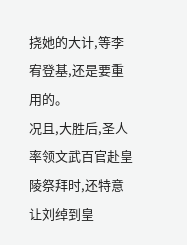挠她的大计,等李宥登基,还是要重用的。
况且,大胜后,圣人率领文武百官赴皇陵祭拜时,还特意让刘绰到皇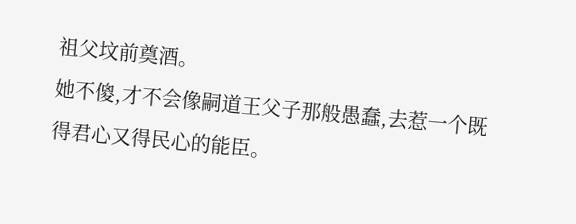祖父坟前奠酒。
她不傻,才不会像嗣道王父子那般愚蠢,去惹一个既得君心又得民心的能臣。